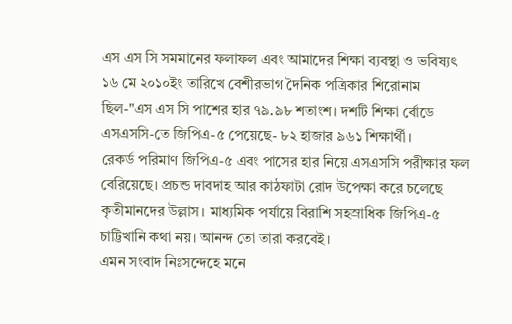এস এস সি সমমানের ফলাফল এবং আমাদের শিক্ষা ব্যবস্থা ও ভবিষ্যৎ
১৬ মে ২০১০ইং তারিখে বেশীরভাগ দৈনিক পত্রিকার শিরোনাম ছিল-"এস এস সি পাশের হার ৭৯.৯৮ শতাংশ। দশটি শিক্ষা র্বোডে এসএসসি-তে জিপিএ-৫ পেয়েছে- ৮২ হাজার ৯৬১ শিক্ষার্থী।
রেকর্ড পরিমাণ জিপিএ-৫ এবং পাসের হার নিয়ে এসএসসি পরীক্ষার ফল বেরিয়েছে। প্রচন্ড দাবদাহ আর কাঠফাটা রোদ উপেক্ষা করে চলেছে কৃতীমানদের উল্লাস। মাধ্যমিক পর্যায়ে বিরাশি সহস্রাধিক জিপিএ-৫ চাট্টিখানি কথা নয়। আনন্দ তো তারা করবেই।
এমন সংবাদ নিঃসন্দেহে মনে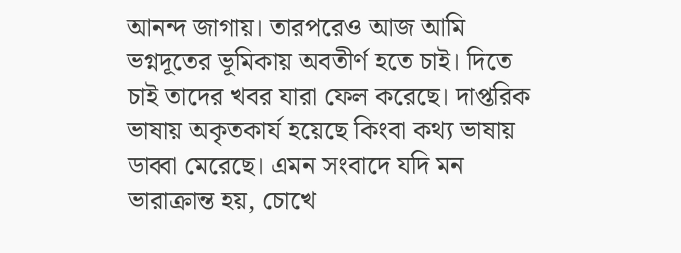আনন্দ জাগায়। তারপরেও আজ আমি ভগ্নদূতের ভূমিকায় অবতীর্ণ হতে চাই। দিতে চাই তাদের খবর যারা ফেল করেছে। দাপ্তরিক ভাষায় অকৃতকার্য হয়েছে কিংবা কথ্য ভাষায় ডাব্বা মেরেছে। এমন সংবাদে যদি মন ভারাক্রান্ত হয়, চোখে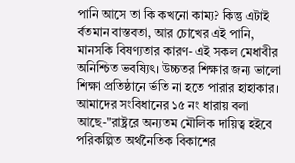পানি আসে তা কি কখনো কাম্য? কিন্তু এটাই র্বতমান বাস্তবতা, আর চোখের এই পানি, মানসকি বিষণ্যতার কারণ- এই সকল মেধাবীর অনিশ্চিত ভবষ্যিৎ। উচ্চতর শিক্ষার জন্য ভালো শিক্ষা প্রতিষ্ঠানে র্ভতি না হতে পারার হাহাকার।
আমাদের সংবিধানের ১৫ নং ধারায় বলা আছে-"রাষ্ট্ররে অন্যতম মৌলিক দায়িত্ব হইবে পরিকল্পিত অর্থনৈতিক বিকাশের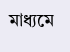মাধ্যমে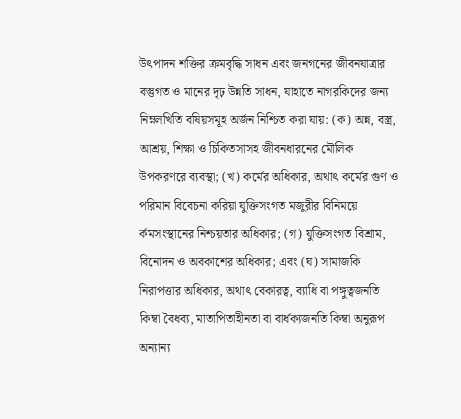উৎপাদন শক্তির ক্রমবৃদ্ধি সাধন এবং জনগনের জীবনযাত্রার বস্তুগত ও মানের দৃঢ় উন্নতি সাধন, যাহাতে নাগরকিদের জন্য নিম্নলখিতি বষিয়সমূহ অর্জন নিশ্চিত করা যায়: (ক) অন্ন, বস্ত্র, আশ্রয়, শিক্ষা ও চিকিতসাসহ জীবনধারনের মৌলিক উপকরণরে ব্যবস্থা; (খ) কর্মের অধিকার, অথাৎ কর্মের গুণ ও পরিমান বিবেচনা করিয়া যুক্তিসংগত মজুরীর বিনিময়ে র্কমসংস্থানের নিশ্চয়তার অধিকার; (গ) যুক্তিসংগত বিশ্রাম, বিনোদন ও অবকাশের অধিকার; এবং (ঘ) সামাজকি নিরাপত্তার অধিকার, অথাৎ বেকারত্ব, ব্যাধি বা পঙ্গুত্বজনতি কিম্বা বৈধব্য, মাতাপিতাহীনতা বা বার্ধক্যজনতি কিম্বা অনুরূপ অন্যান্য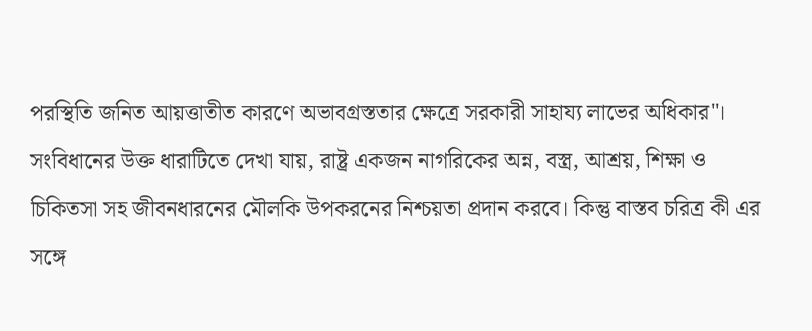পরস্থিতি জনিত আয়ত্তাতীত কারণে অভাবগ্রস্ততার ক্ষেত্রে সরকারী সাহায্য লাভের অধিকার"।
সংবিধানের উক্ত ধারাটিতে দেখা যায়, রাষ্ট্র একজন নাগরিকের অন্ন, বস্ত্র, আশ্রয়, শিক্ষা ও চিকিতসা সহ জীবনধারনের মৌলকি উপকরনের নিশ্চয়তা প্রদান করবে। কিন্তু বাস্তব চরিত্র কী এর সঙ্গে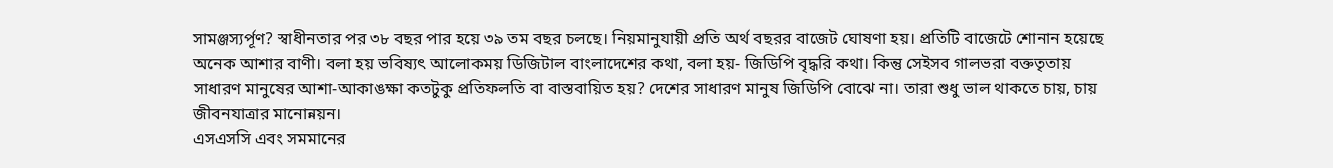সামঞ্জস্যর্পূণ? স্বাধীনতার পর ৩৮ বছর পার হয়ে ৩৯ তম বছর চলছে। নিয়মানুযায়ী প্রতি অর্থ বছরর বাজেট ঘোষণা হয়। প্রতিটি বাজেটে শোনান হয়েছে অনেক আশার বাণী। বলা হয় ভবিষ্যৎ আলোকময় ডিজিটাল বাংলাদেশের কথা, বলা হয়- জিডিপি বৃদ্ধরি কথা। কিন্তু সেইসব গালভরা বক্ততৃতায় সাধারণ মানুষের আশা-আকাঙক্ষা কতটুকু প্রতিফলতি বা বাস্তবায়িত হয়? দেশের সাধারণ মানুষ জিডিপি বোঝে না। তারা শুধু ভাল থাকতে চায়, চায় জীবনযাত্রার মানোন্নয়ন।
এসএসসি এবং সমমানের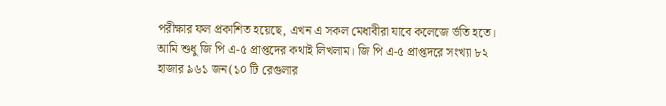পরীক্ষার ফল প্রকাশিত হয়েছে, এখন এ সকল মেধাবীরা যাবে কলেজে র্ভতি হতে। আমি শুধু জি পি এ-৫ প্রাপ্তদের কথাই লিখলাম। জি পি এ-৫ প্রাপ্তদরে সংখ্যা ৮২ হাজার ৯৬১ জন(১০ টি রেগুলার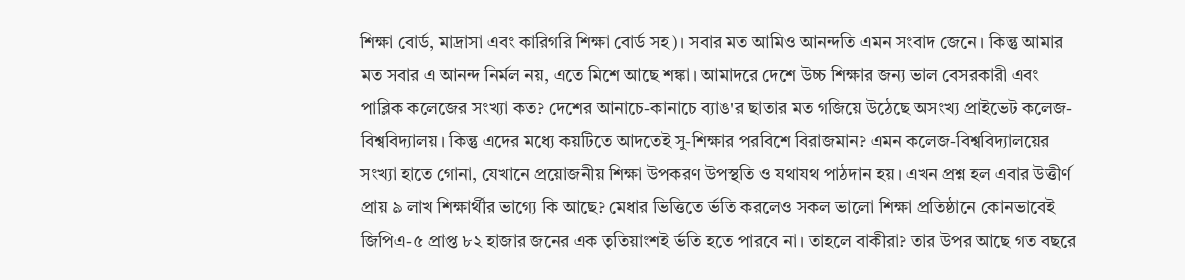শিক্ষা বোর্ড, মাদ্রাসা এবং কারিগরি শিক্ষা বোর্ড সহ)। সবার মত আমিও আনন্দতি এমন সংবাদ জেনে। কিন্তু আমার মত সবার এ আনন্দ নির্মল নয়, এতে মিশে আছে শঙ্কা। আমাদরে দেশে উচ্চ শিক্ষার জন্য ভাল বেসরকারী এবং পাব্লিক কলেজের সংখ্যা কত? দেশের আনাচে-কানাচে ব্যাঙ'র ছাতার মত গজিয়ে উঠেছে অসংখ্য প্রাইভেট কলেজ-বিশ্ববিদ্যালয়। কিন্তু এদের মধ্যে কয়টিতে আদতেই সু-শিক্ষার পরবিশে বিরাজমান? এমন কলেজ-বিশ্ববিদ্যালয়ের সংখ্যা হাতে গোনা, যেখানে প্রয়োজনীয় শিক্ষা উপকরণ উপস্থতি ও যথাযথ পাঠদান হয়। এখন প্রশ্ন হল এবার উত্তীর্ণ প্রায় ৯ লাখ শিক্ষার্থীর ভাগ্যে কি আছে? মেধার ভিত্তিতে র্ভতি করলেও সকল ভালো শিক্ষা প্রতিষ্ঠানে কোনভাবেই জিপিএ-৫ প্রাপ্ত ৮২ হাজার জনের এক তৃতিয়াংশই র্ভতি হতে পারবে না। তাহলে বাকীরা? তার উপর আছে গত বছরে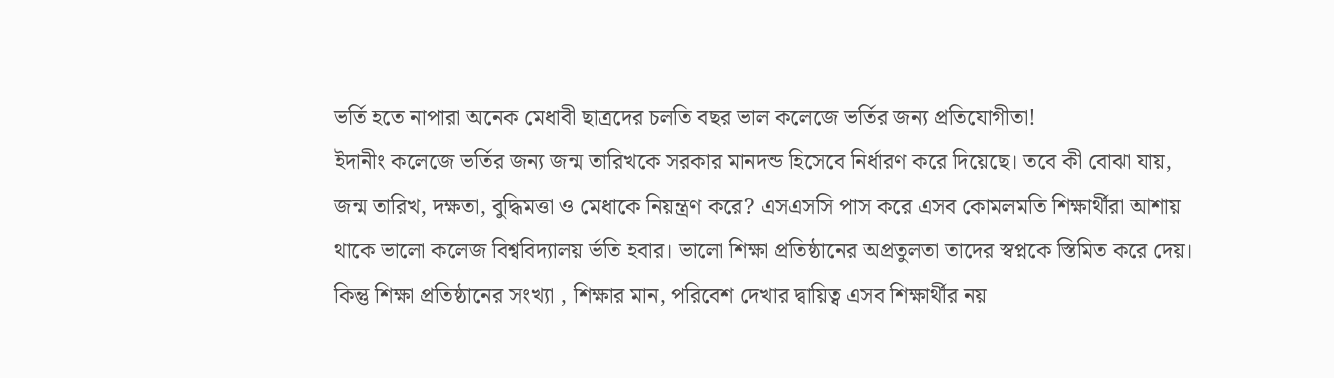ভর্তি হতে নাপারা অনেক মেধাবী ছাত্রদের চলতি বছর ভাল কলেজে ভর্তির জন্য প্রতিযোগীতা!
ইদানীং কলেজে ভর্তির জন্য জন্ম তারিখকে সরকার মানদন্ড হিসেবে নির্ধারণ করে দিয়েছে। তবে কী বোঝা যায়, জন্ম তারিখ, দক্ষতা, বুদ্ধিমত্তা ও মেধাকে নিয়ন্ত্রণ করে? এসএসসি পাস করে এসব কোমলমতি শিক্ষার্থীরা আশায় থাকে ভালো কলেজ বিশ্ববিদ্যালয় র্ভতি হবার। ভালো শিক্ষা প্রতিষ্ঠানের অপ্রতুলতা তাদের স্বপ্নকে স্তিমিত করে দেয়। কিন্তু শিক্ষা প্রতিষ্ঠানের সংখ্যা , শিক্ষার মান, পরিবেশ দেখার দ্বায়িত্ব এসব শিক্ষার্থীর নয়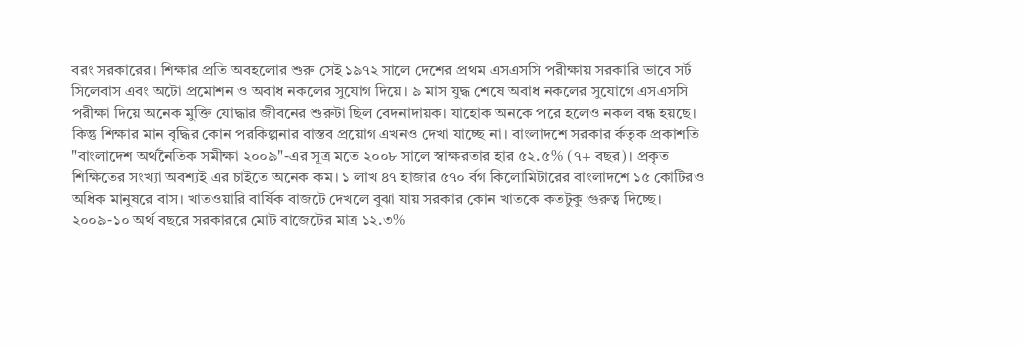বরং সরকারের। শিক্ষার প্রতি অবহলোর শুরু সেই ১৯৭২ সালে দেশের প্রথম এসএসসি পরীক্ষায় সরকারি ভাবে সর্ট সিলেবাস এবং অটো প্রমোশন ও অবাধ নকলের সুযোগ দিয়ে। ৯ মাস যুদ্ধ শেষে অবাধ নকলের সুযোগে এসএসসি পরীক্ষা দিয়ে অনেক মুক্তি যোদ্ধার জীবনের শুরুটা ছিল বেদনাদায়ক। যাহোক অনকে পরে হলেও নকল বন্ধ হয়ছে। কিন্তু শিক্ষার মান বৃদ্ধির কোন পরকিল্পনার বাস্তব প্রয়োগ এখনও দেখা যাচ্ছে না। বাংলাদশে সরকার র্কতৃক প্রকাশতি "বাংলাদেশ অর্থনৈতিক সমীক্ষা ২০০৯"-এর সূত্র মতে ২০০৮ সালে স্বাক্ষরতার হার ৫২.৫% (৭+ বছর)। প্রকৃত শিক্ষিতের সংখ্যা অবশ্যই এর চাইতে অনেক কম। ১ লাখ ৪৭ হাজার ৫৭০ র্বগ কিলোমিটারের বাংলাদশে ১৫ কোটিরও অধিক মানুষরে বাস। খাতওয়ারি বার্ষিক বাজটে দেখলে বুঝা যায় সরকার কোন খাতকে কতটুকু গুরুত্ব দিচ্ছে। ২০০৯-১০ অর্থ বছরে সরকাররে মোট বাজেটের মাত্র ১২.৩%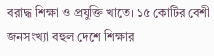বরাদ্ধ শিক্ষা ও প্রযুক্তি খাতে। ১৫ কোটির বেশী জনসংখ্যা বহুল দেশে শিক্ষার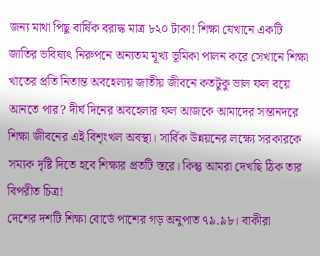জন্য মাথা পিছু বার্ষিক বরাদ্ধ মাত্র ৮২০ টাকা! শিক্ষা যেখানে একটি জাতির ভবিষ্যৎ নিরুপনে অন্যতম মূখ্য ভূমিকা পালন করে সেখানে শিক্ষা খাতের প্রতি নিতান্ত অবহেলায় জাতীয় জীবনে কতটুকু ভাল ফল বয়ে আনতে পার? দীর্ঘ দিনের অবহেলার ফল আজকে আমাদের সন্তানদরে শিক্ষা জীবনের এই বিশৃংখল অবস্থা। সার্বিক উন্নয়নের লক্ষ্যে সরকারকে সম্যক দৃষ্টি দিতে হবে শিক্ষার প্রতটি স্তরে। কিন্তু আমরা দেখছি ঠিক তার বিপরীত চিত্র!
দেশের দশটি শিক্ষা বোর্ডে পাশের গড় অনুপাত ৭৯.৯৮। বাকীরা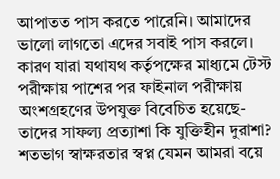আপাতত পাস করতে পারেনি। আমাদের ভালো লাগতো এদের সবাই পাস করলে। কারণ যারা যথাযথ কর্তৃপক্ষের মাধ্যমে টেস্ট পরীক্ষায় পাশের পর ফাইনাল পরীক্ষায় অংশগ্রহণের উপযুক্ত বিবেচিত হয়েছে- তাদের সাফল্য প্রত্যাশা কি যুক্তিহীন দুরাশা? শতভাগ স্বাক্ষরতার স্বপ্ন যেমন আমরা বয়ে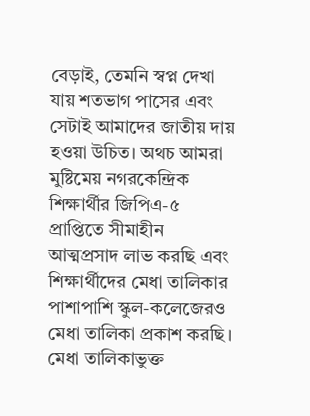বেড়াই, তেমনি স্বপ্ন দেখা যায় শতভাগ পাসের এবং সেটাই আমাদের জাতীয় দায় হওয়া উচিত। অথচ আমরা মুষ্টিমেয় নগরকেন্দ্রিক শিক্ষার্থীর জিপিএ-৫ প্রাপ্তিতে সীমাহীন আত্মপ্রসাদ লাভ করছি এবং শিক্ষার্থীদের মেধা তালিকার পাশাপাশি স্কুল-কলেজেরও মেধা তালিকা প্রকাশ করছি। মেধা তালিকাভুক্ত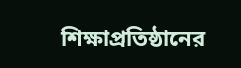শিক্ষাপ্রতিষ্ঠানের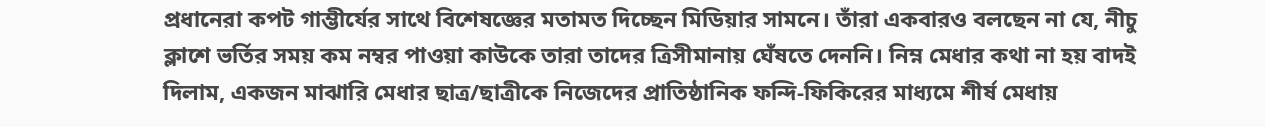প্রধানেরা কপট গাম্ভীর্যের সাথে বিশেষজ্ঞের মতামত দিচ্ছেন মিডিয়ার সামনে। তাঁরা একবারও বলছেন না যে, নীচু ক্লাশে ভর্তির সময় কম নম্বর পাওয়া কাউকে তারা তাদের ত্রিসীমানায় ঘেঁষতে দেননি। নিম্ন মেধার কথা না হয় বাদই দিলাম, একজন মাঝারি মেধার ছাত্র/ছাত্রীকে নিজেদের প্রাতিষ্ঠানিক ফন্দি-ফিকিরের মাধ্যমে শীর্ষ মেধায়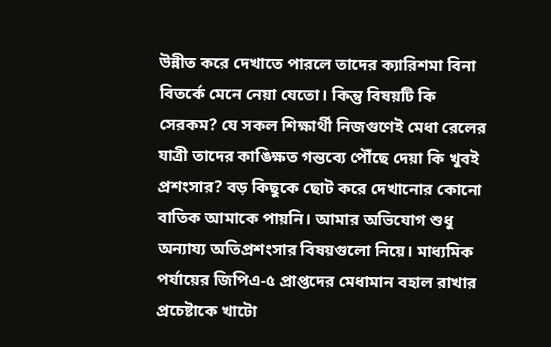উন্নীত করে দেখাতে পারলে তাদের ক্যারিশমা বিনা বিতর্কে মেনে নেয়া যেতো। কিন্তু বিষয়টি কি সেরকম? যে সকল শিক্ষার্থী নিজগুণেই মেধা রেলের যাত্রী তাদের কাঙিক্ষত গন্তব্যে পৌঁছে দেয়া কি খুবই প্রশংসার? বড় কিছুকে ছোট করে দেখানোর কোনো বাতিক আমাকে পায়নি। আমার অভিযোগ শুধু অন্যায্য অতিপ্রশংসার বিষয়গুলো নিয়ে। মাধ্যমিক পর্যায়ের জিপিএ-৫ প্রাপ্তদের মেধামান বহাল রাখার প্রচেষ্টাকে খাটো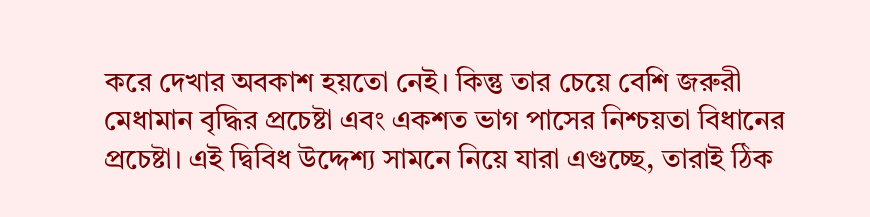করে দেখার অবকাশ হয়তো নেই। কিন্তু তার চেয়ে বেশি জরুরী মেধামান বৃদ্ধির প্রচেষ্টা এবং একশত ভাগ পাসের নিশ্চয়তা বিধানের প্রচেষ্টা। এই দ্বিবিধ উদ্দেশ্য সামনে নিয়ে যারা এগুচ্ছে, তারাই ঠিক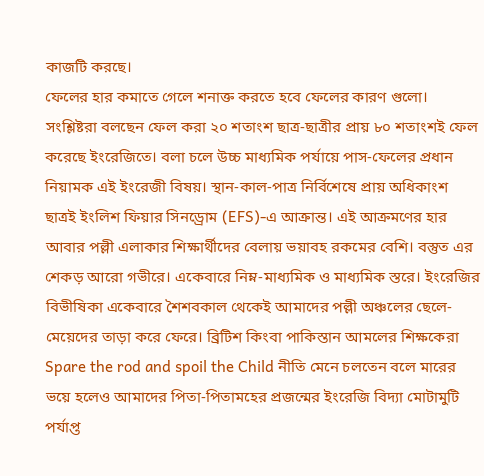কাজটি করছে।
ফেলের হার কমাতে গেলে শনাক্ত করতে হবে ফেলের কারণ গুলো। সংশ্লিষ্টরা বলছেন ফেল করা ২০ শতাংশ ছাত্র-ছাত্রীর প্রায় ৮০ শতাংশই ফেল করেছে ইংরেজিতে। বলা চলে উচ্চ মাধ্যমিক পর্যায়ে পাস-ফেলের প্রধান নিয়ামক এই ইংরেজী বিষয়। স্থান-কাল-পাত্র নির্বিশেষে প্রায় অধিকাংশ ছাত্রই ইংলিশ ফিয়ার সিনড্রোম (EFS)-এ আক্রান্ত। এই আক্রমণের হার আবার পল্লী এলাকার শিক্ষার্থীদের বেলায় ভয়াবহ রকমের বেশি। বস্তুত এর শেকড় আরো গভীরে। একেবারে নিম্ন-মাধ্যমিক ও মাধ্যমিক স্তরে। ইংরেজির বিভীষিকা একেবারে শৈশবকাল থেকেই আমাদের পল্লী অঞ্চলের ছেলে-মেয়েদের তাড়া করে ফেরে। ব্রিটিশ কিংবা পাকিস্তান আমলের শিক্ষকেরা Spare the rod and spoil the Child নীতি মেনে চলতেন বলে মারের ভয়ে হলেও আমাদের পিতা-পিতামহের প্রজন্মের ইংরেজি বিদ্যা মোটামুটি পর্যাপ্ত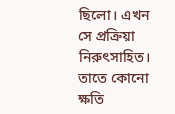ছিলো। এখন সে প্রক্রিয়া নিরুৎসাহিত। তাতে কোনো ক্ষতি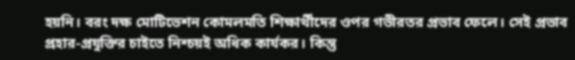হয়নি। বরং দক্ষ মোটিভেশন কোমলমতি শিক্ষার্থীদের ওপর গভীরতর প্রভাব ফেলে। সেই প্রভাব প্রহার-প্রযুক্তির চাইতে নিশ্চয়ই অধিক কার্যকর। কিন্তু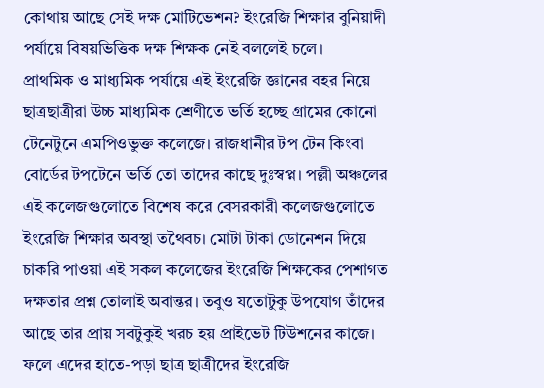কোথায় আছে সেই দক্ষ মোটিভেশন? ইংরেজি শিক্ষার বুনিয়াদী পর্যায়ে বিষয়ভিত্তিক দক্ষ শিক্ষক নেই বললেই চলে।
প্রাথমিক ও মাধ্যমিক পর্যায়ে এই ইংরেজি জ্ঞানের বহর নিয়ে ছাত্রছাত্রীরা উচ্চ মাধ্যমিক শ্রেণীতে ভর্তি হচ্ছে গ্রামের কোনো টেনেটুনে এমপিওভুক্ত কলেজে। রাজধানীর টপ টেন কিংবা বোর্ডের টপটেনে ভর্তি তো তাদের কাছে দুঃস্বপ্ন। পল্লী অঞ্চলের এই কলেজগুলোতে বিশেষ করে বেসরকারী কলেজগুলোতে ইংরেজি শিক্ষার অবস্থা তথৈবচ। মোটা টাকা ডোনেশন দিয়ে চাকরি পাওয়া এই সকল কলেজের ইংরেজি শিক্ষকের পেশাগত দক্ষতার প্রশ্ন তোলাই অবান্তর। তবুও যতোটুকু উপযোগ তাঁদের আছে তার প্রায় সবটুকুই খরচ হয় প্রাইভেট টিউশনের কাজে। ফলে এদের হাতে-পড়া ছাত্র ছাত্রীদের ইংরেজি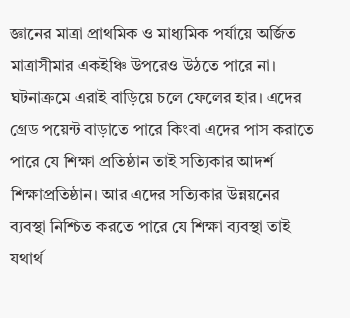জ্ঞানের মাত্রা প্রাথমিক ও মাধ্যমিক পর্যায়ে অর্জিত মাত্রাসীমার একইঞ্চি উপরেও উঠতে পারে না। ঘটনাক্রমে এরাই বাড়িয়ে চলে ফেলের হার। এদের গ্রেড পয়েন্ট বাড়াতে পারে কিংবা এদের পাস করাতে পারে যে শিক্ষা প্রতিষ্ঠান তাই সত্যিকার আদর্শ শিক্ষাপ্রতিষ্ঠান। আর এদের সত্যিকার উন্নয়নের ব্যবস্থা নিশ্চিত করতে পারে যে শিক্ষা ব্যবস্থা তাই যথার্থ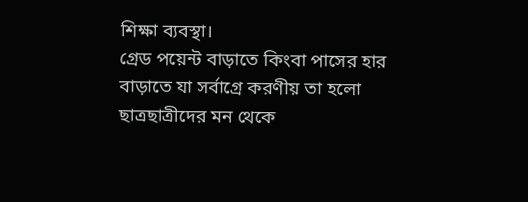শিক্ষা ব্যবস্থা।
গ্রেড পয়েন্ট বাড়াতে কিংবা পাসের হার বাড়াতে যা সর্বাগ্রে করণীয় তা হলো ছাত্রছাত্রীদের মন থেকে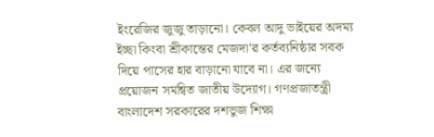ইংরেজির জুজু তাড়ানো। কেবল আদু ভাইয়ের অদম্য ইচ্ছা কিংবা শ্রীকান্তের মেজদা'র কর্তব্যনিষ্ঠার সবক দিয়ে পাসের হার বাড়ানো যাবে না। এর জন্যে প্রয়োজন সমন্বিত জাতীয় উদ্যোগ। গণপ্রজাতন্ত্রী বাংলাদেশ সরকারের দশভুজ শিক্ষা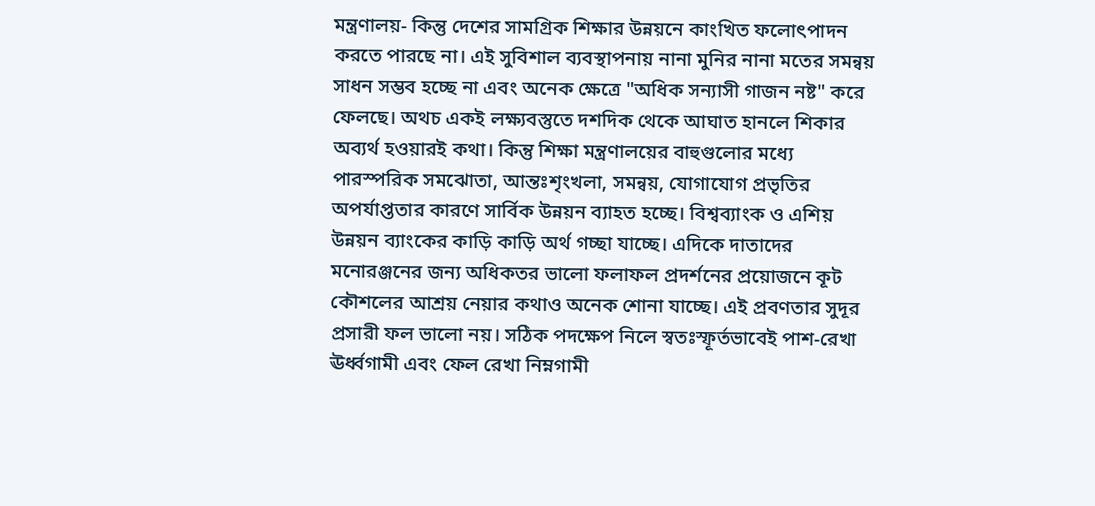মন্ত্রণালয়- কিন্তু দেশের সামগ্রিক শিক্ষার উন্নয়নে কাংখিত ফলোৎপাদন করতে পারছে না। এই সুবিশাল ব্যবস্থাপনায় নানা মুনির নানা মতের সমন্বয় সাধন সম্ভব হচ্ছে না এবং অনেক ক্ষেত্রে "অধিক সন্যাসী গাজন নষ্ট" করে ফেলছে। অথচ একই লক্ষ্যবস্তুতে দশদিক থেকে আঘাত হানলে শিকার অব্যর্থ হওয়ারই কথা। কিন্তু শিক্ষা মন্ত্রণালয়ের বাহুগুলোর মধ্যে পারস্পরিক সমঝোতা, আন্তঃশৃংখলা, সমন্বয়, যোগাযোগ প্রভৃতির অপর্যাপ্ততার কারণে সার্বিক উন্নয়ন ব্যাহত হচ্ছে। বিশ্বব্যাংক ও এশিয় উন্নয়ন ব্যাংকের কাড়ি কাড়ি অর্থ গচ্ছা যাচ্ছে। এদিকে দাতাদের মনোরঞ্জনের জন্য অধিকতর ভালো ফলাফল প্রদর্শনের প্রয়োজনে কূট কৌশলের আশ্রয় নেয়ার কথাও অনেক শোনা যাচ্ছে। এই প্রবণতার সুদূর প্রসারী ফল ভালো নয়। সঠিক পদক্ষেপ নিলে স্বতঃস্ফূর্তভাবেই পাশ-রেখা ঊর্ধ্বগামী এবং ফেল রেখা নিম্নগামী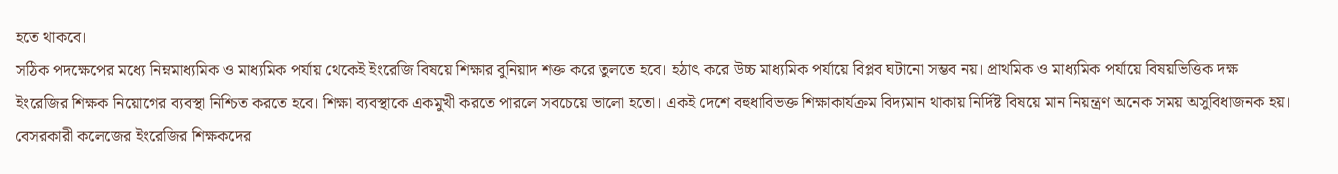হতে থাকবে।
সঠিক পদক্ষেপের মধ্যে নিম্নমাধ্যমিক ও মাধ্যমিক পর্যায় থেকেই ইংরেজি বিষয়ে শিক্ষার বুনিয়াদ শক্ত করে তুলতে হবে। হঠাৎ করে উচ্চ মাধ্যমিক পর্যায়ে বিপ্লব ঘটানো সম্ভব নয়। প্রাথমিক ও মাধ্যমিক পর্যায়ে বিষয়ভিত্তিক দক্ষ ইংরেজির শিক্ষক নিয়োগের ব্যবস্থা নিশ্চিত করতে হবে। শিক্ষা ব্যবস্থাকে একমুখী করতে পারলে সবচেয়ে ভালো হতো। একই দেশে বহুধাবিভক্ত শিক্ষাকার্যক্রম বিদ্যমান থাকায় নির্দিষ্ট বিষয়ে মান নিয়ন্ত্রণ অনেক সময় অসুবিধাজনক হয়। বেসরকারী কলেজের ইংরেজির শিক্ষকদের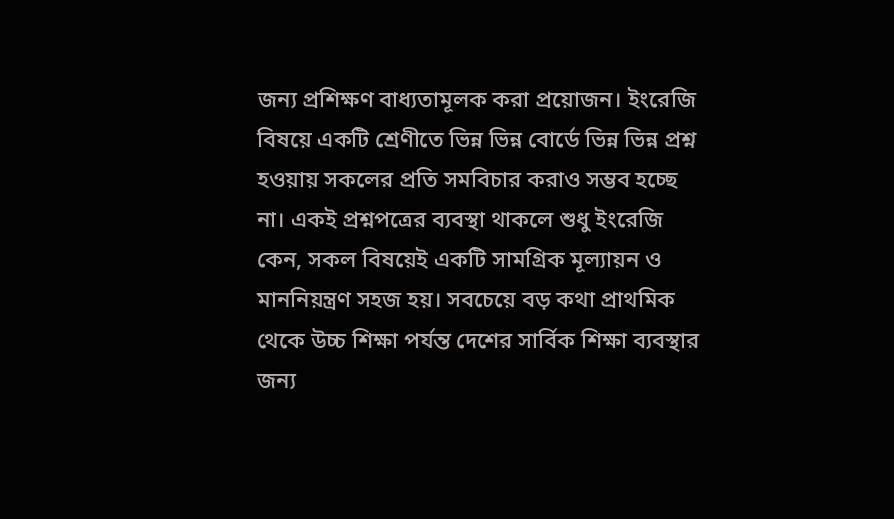জন্য প্রশিক্ষণ বাধ্যতামূলক করা প্রয়োজন। ইংরেজি বিষয়ে একটি শ্রেণীতে ভিন্ন ভিন্ন বোর্ডে ভিন্ন ভিন্ন প্রশ্ন হওয়ায় সকলের প্রতি সমবিচার করাও সম্ভব হচ্ছে না। একই প্রশ্নপত্রের ব্যবস্থা থাকলে শুধু ইংরেজি কেন, সকল বিষয়েই একটি সামগ্রিক মূল্যায়ন ও মাননিয়ন্ত্রণ সহজ হয়। সবচেয়ে বড় কথা প্রাথমিক থেকে উচ্চ শিক্ষা পর্যন্ত দেশের সার্বিক শিক্ষা ব্যবস্থার জন্য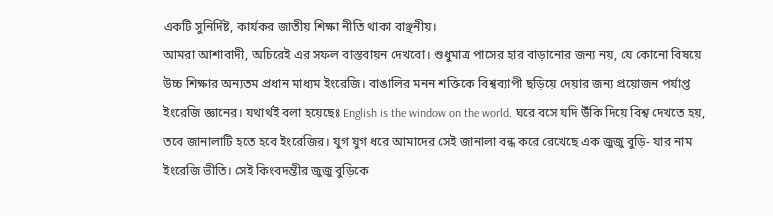একটি সুনির্দিষ্ট, কার্যকর জাতীয় শিক্ষা নীতি থাকা বাঞ্ছনীয়।
আমরা আশাবাদী, অচিরেই এর সফল বাস্তবায়ন দেখবো। শুধুমাত্র পাসের হার বাড়ানোর জন্য নয়, যে কোনো বিষয়ে উচ্চ শিক্ষার অন্যতম প্রধান মাধ্যম ইংরেজি। বাঙালির মনন শক্তিকে বিশ্বব্যাপী ছড়িয়ে দেয়ার জন্য প্রয়োজন পর্যাপ্ত ইংরেজি জ্ঞানের। যথার্থই বলা হয়েছেঃ English is the window on the world. ঘরে বসে যদি উঁকি দিয়ে বিশ্ব দেখতে হয়, তবে জানালাটি হতে হবে ইংরেজির। যুগ যুগ ধরে আমাদের সেই জানালা বন্ধ করে রেখেছে এক জুজু বুড়ি- যার নাম ইংরেজি ভীতি। সেই কিংবদন্তীর জুজু বুড়িকে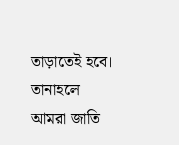তাড়াতেই হবে। তানাহলে আমরা জাতি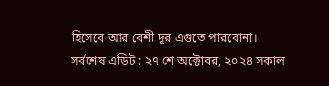হিসেবে আর বেশী দূর এগুতে পারবোনা।
সর্বশেষ এডিট : ২৭ শে অক্টোবর, ২০২৪ সকাল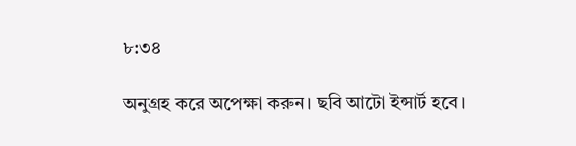৮:৩৪

অনুগ্রহ করে অপেক্ষা করুন। ছবি আটো ইন্সার্ট হবে।